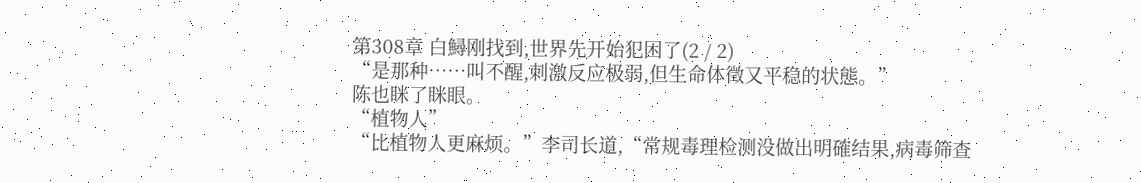第308章 白鱘刚找到,世界先开始犯困了(2 / 2)
“是那种……叫不醒,刺激反应极弱,但生命体徵又平稳的状態。”
陈也眯了眯眼。
“植物人”
“比植物人更麻烦。”李司长道,“常规毒理检测没做出明確结果,病毒筛查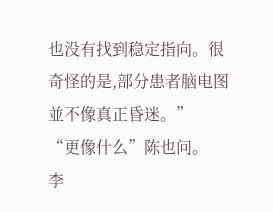也没有找到稳定指向。很奇怪的是,部分患者脑电图並不像真正昏迷。”
“更像什么”陈也问。
李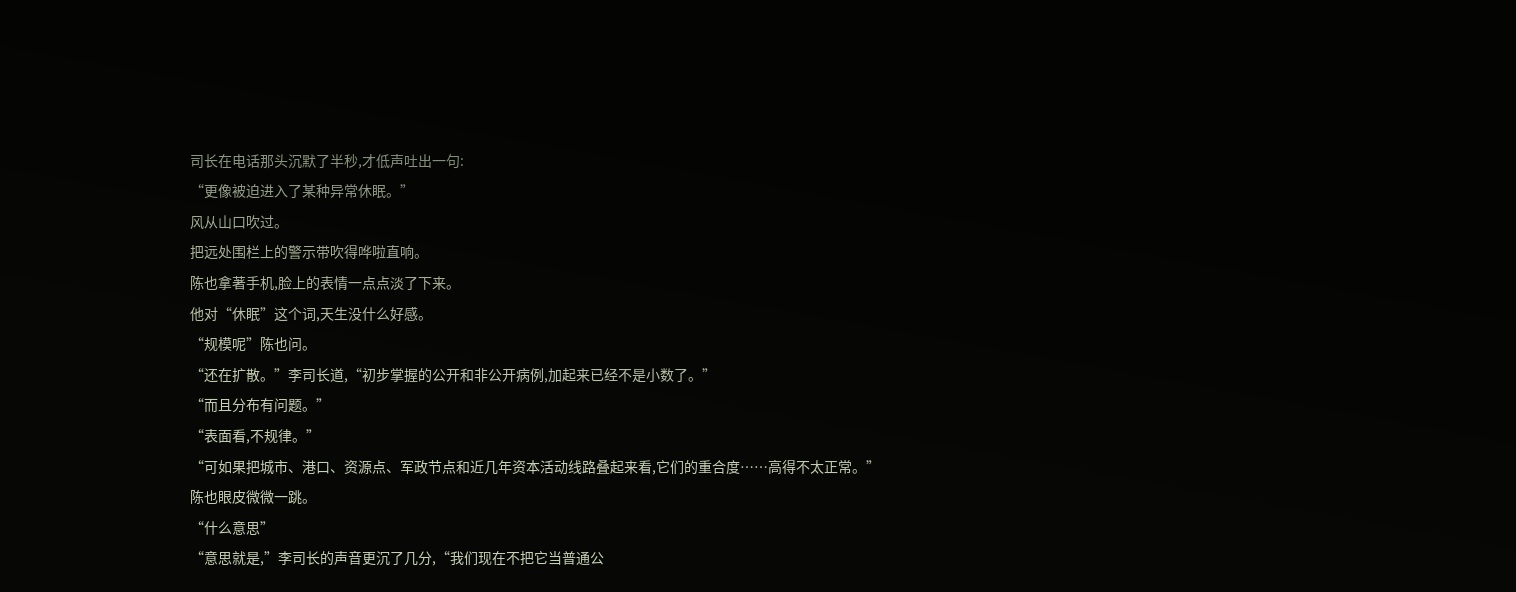司长在电话那头沉默了半秒,才低声吐出一句:
“更像被迫进入了某种异常休眠。”
风从山口吹过。
把远处围栏上的警示带吹得哗啦直响。
陈也拿著手机,脸上的表情一点点淡了下来。
他对“休眠”这个词,天生没什么好感。
“规模呢”陈也问。
“还在扩散。”李司长道,“初步掌握的公开和非公开病例,加起来已经不是小数了。”
“而且分布有问题。”
“表面看,不规律。”
“可如果把城市、港口、资源点、军政节点和近几年资本活动线路叠起来看,它们的重合度……高得不太正常。”
陈也眼皮微微一跳。
“什么意思”
“意思就是,”李司长的声音更沉了几分,“我们现在不把它当普通公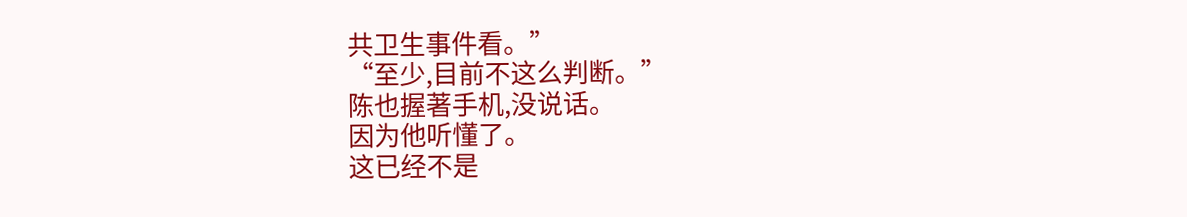共卫生事件看。”
“至少,目前不这么判断。”
陈也握著手机,没说话。
因为他听懂了。
这已经不是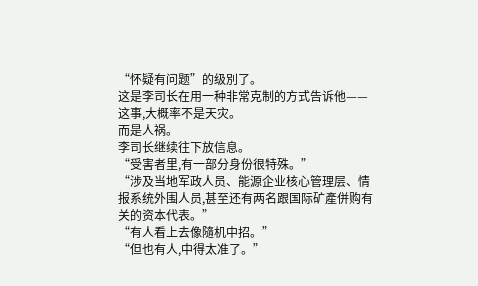“怀疑有问题”的级別了。
这是李司长在用一种非常克制的方式告诉他——这事,大概率不是天灾。
而是人祸。
李司长继续往下放信息。
“受害者里,有一部分身份很特殊。”
“涉及当地军政人员、能源企业核心管理层、情报系统外围人员,甚至还有两名跟国际矿產併购有关的资本代表。”
“有人看上去像隨机中招。”
“但也有人,中得太准了。”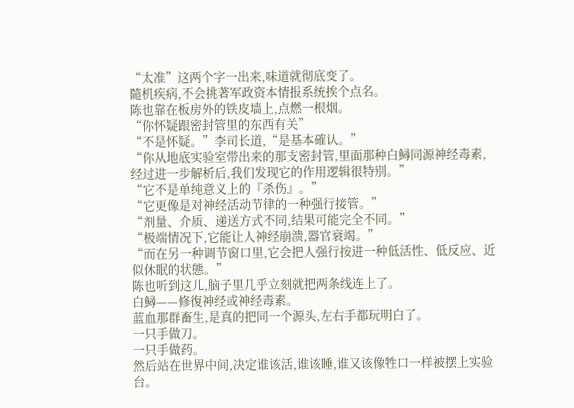“太准”这两个字一出来,味道就彻底变了。
隨机疾病,不会挑著军政资本情报系统挨个点名。
陈也靠在板房外的铁皮墙上,点燃一根烟。
“你怀疑跟密封管里的东西有关”
“不是怀疑。”李司长道,“是基本確认。”
“你从地底实验室带出来的那支密封管,里面那种白鱘同源神经毒素,经过进一步解析后,我们发现它的作用逻辑很特別。”
“它不是单纯意义上的『杀伤』。”
“它更像是对神经活动节律的一种强行接管。”
“剂量、介质、递送方式不同,结果可能完全不同。”
“极端情况下,它能让人神经崩溃,器官衰竭。”
“而在另一种调节窗口里,它会把人强行按进一种低活性、低反应、近似休眠的状態。”
陈也听到这儿,脑子里几乎立刻就把两条线连上了。
白鱘——修復神经或神经毒素。
蓝血那群畜生,是真的把同一个源头,左右手都玩明白了。
一只手做刀。
一只手做药。
然后站在世界中间,决定谁该活,谁该睡,谁又该像牲口一样被摆上实验台。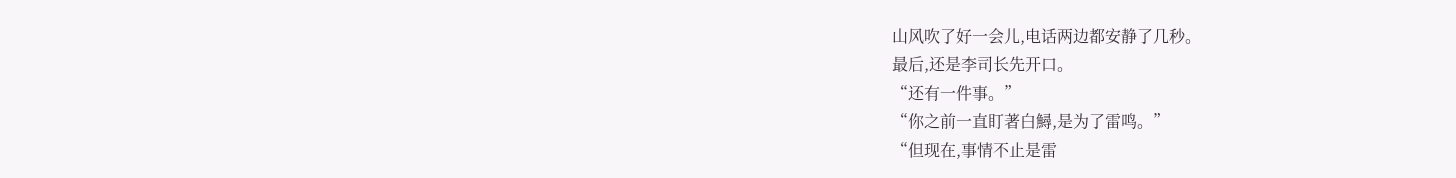山风吹了好一会儿,电话两边都安静了几秒。
最后,还是李司长先开口。
“还有一件事。”
“你之前一直盯著白鱘,是为了雷鸣。”
“但现在,事情不止是雷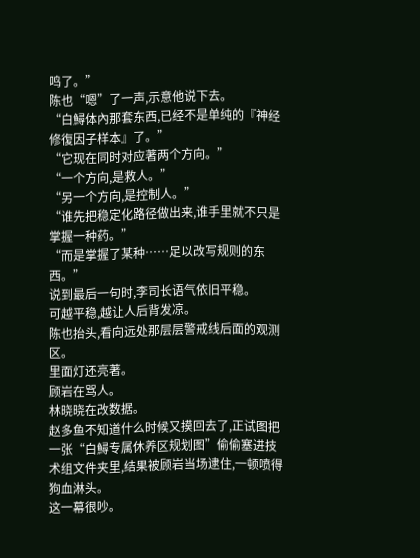鸣了。”
陈也“嗯”了一声,示意他说下去。
“白鱘体內那套东西,已经不是单纯的『神经修復因子样本』了。”
“它现在同时对应著两个方向。”
“一个方向,是救人。”
“另一个方向,是控制人。”
“谁先把稳定化路径做出来,谁手里就不只是掌握一种药。”
“而是掌握了某种……足以改写规则的东西。”
说到最后一句时,李司长语气依旧平稳。
可越平稳,越让人后背发凉。
陈也抬头,看向远处那层层警戒线后面的观测区。
里面灯还亮著。
顾岩在骂人。
林晓晓在改数据。
赵多鱼不知道什么时候又摸回去了,正试图把一张“白鱘专属休养区规划图”偷偷塞进技术组文件夹里,结果被顾岩当场逮住,一顿喷得狗血淋头。
这一幕很吵。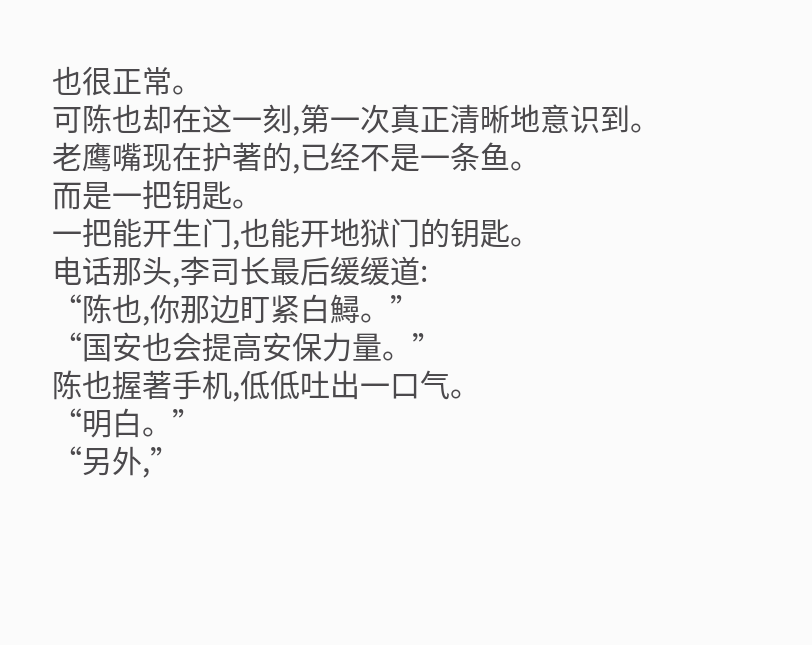也很正常。
可陈也却在这一刻,第一次真正清晰地意识到。
老鹰嘴现在护著的,已经不是一条鱼。
而是一把钥匙。
一把能开生门,也能开地狱门的钥匙。
电话那头,李司长最后缓缓道:
“陈也,你那边盯紧白鱘。”
“国安也会提高安保力量。”
陈也握著手机,低低吐出一口气。
“明白。”
“另外,”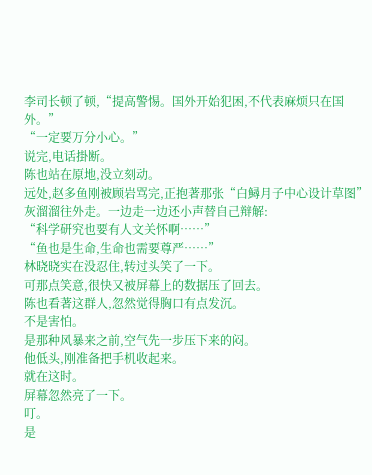李司长顿了顿,“提高警惕。国外开始犯困,不代表麻烦只在国外。”
“一定要万分小心。”
说完,电话掛断。
陈也站在原地,没立刻动。
远处,赵多鱼刚被顾岩骂完,正抱著那张“白鱘月子中心设计草图”灰溜溜往外走。一边走一边还小声替自己辩解:
“科学研究也要有人文关怀啊……”
“鱼也是生命,生命也需要尊严……”
林晓晓实在没忍住,转过头笑了一下。
可那点笑意,很快又被屏幕上的数据压了回去。
陈也看著这群人,忽然觉得胸口有点发沉。
不是害怕。
是那种风暴来之前,空气先一步压下来的闷。
他低头,刚准备把手机收起来。
就在这时。
屏幕忽然亮了一下。
叮。
是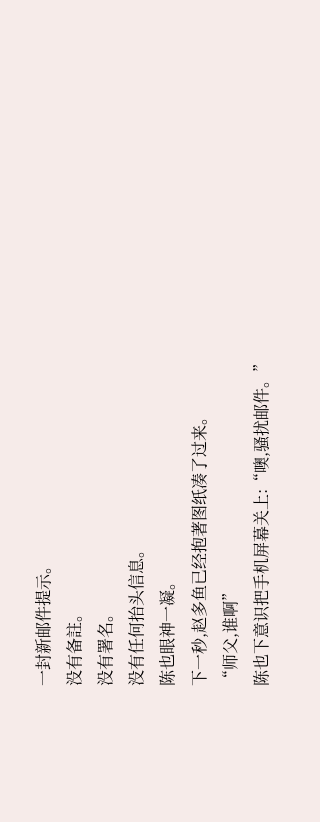一封新邮件提示。
没有备註。
没有署名。
没有任何抬头信息。
陈也眼神一凝。
下一秒,赵多鱼已经抱著图纸凑了过来。
“师父,谁啊”
陈也下意识把手机屏幕关上:“噢,骚扰邮件。”